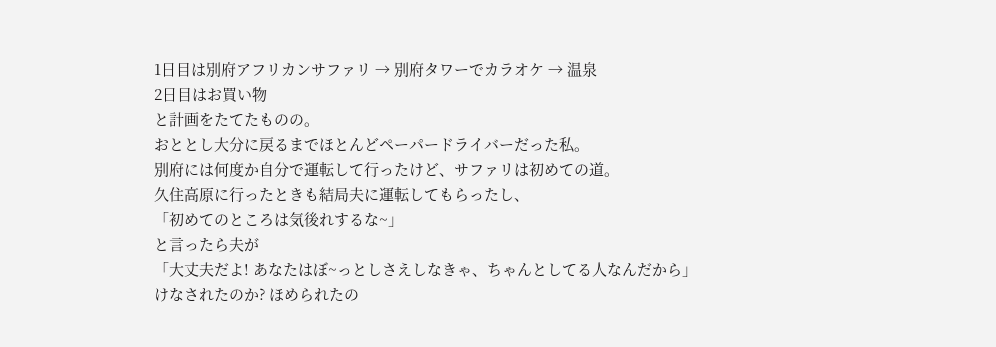1日目は別府アフリカンサファリ → 別府タワーでカラオケ → 温泉
2日目はお買い物
と計画をたてたものの。
おととし大分に戻るまでほとんどペーパードライバーだった私。
別府には何度か自分で運転して行ったけど、サファリは初めての道。
久住高原に行ったときも結局夫に運転してもらったし、
「初めてのところは気後れするな~」
と言ったら夫が
「大丈夫だよ! あなたはぼ~っとしさえしなきゃ、ちゃんとしてる人なんだから」
けなされたのか? ほめられたの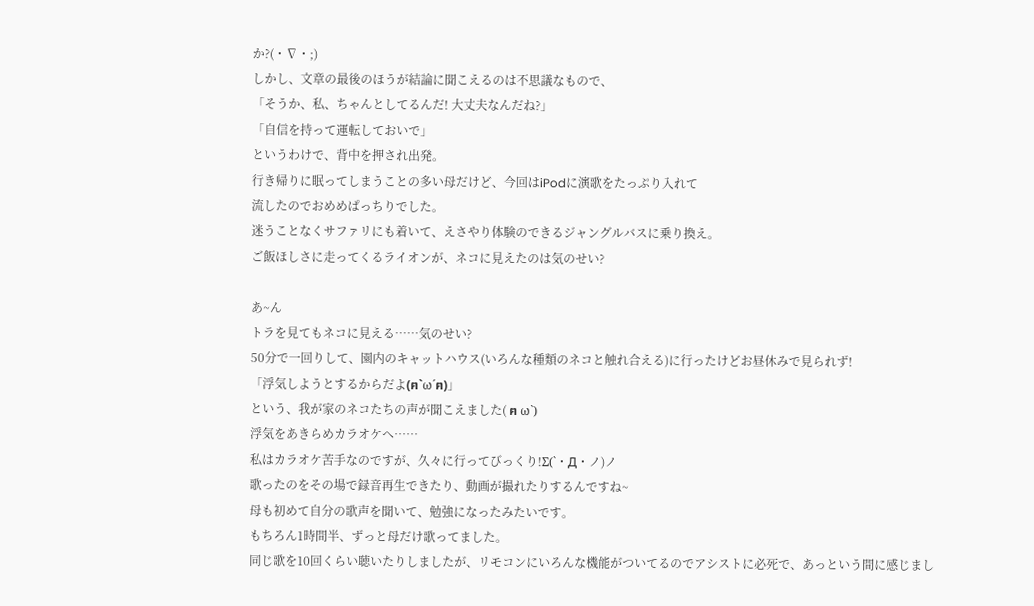か?(・∇・;)
しかし、文章の最後のほうが結論に聞こえるのは不思議なもので、
「そうか、私、ちゃんとしてるんだ! 大丈夫なんだね?」
「自信を持って運転しておいで」
というわけで、背中を押され出発。
行き帰りに眠ってしまうことの多い母だけど、今回はiPodに演歌をたっぷり入れて
流したのでおめめぱっちりでした。
迷うことなくサファリにも着いて、えさやり体験のできるジャングルバスに乗り換え。
ご飯ほしさに走ってくるライオンが、ネコに見えたのは気のせい?

あ~ん
トラを見てもネコに見える……気のせい?
50分で一回りして、園内のキャットハウス(いろんな種類のネコと触れ合える)に行ったけどお昼休みで見られず!
「浮気しようとするからだよ(ฅ`ω´ฅ)」
という、我が家のネコたちの声が聞こえました( ฅ ω`)
浮気をあきらめカラオケへ……
私はカラオケ苦手なのですが、久々に行ってびっくり!Σ(`・Д・ノ)ノ
歌ったのをその場で録音再生できたり、動画が撮れたりするんですね~
母も初めて自分の歌声を聞いて、勉強になったみたいです。
もちろん1時間半、ずっと母だけ歌ってました。
同じ歌を10回くらい聴いたりしましたが、リモコンにいろんな機能がついてるのでアシストに必死で、あっという間に感じまし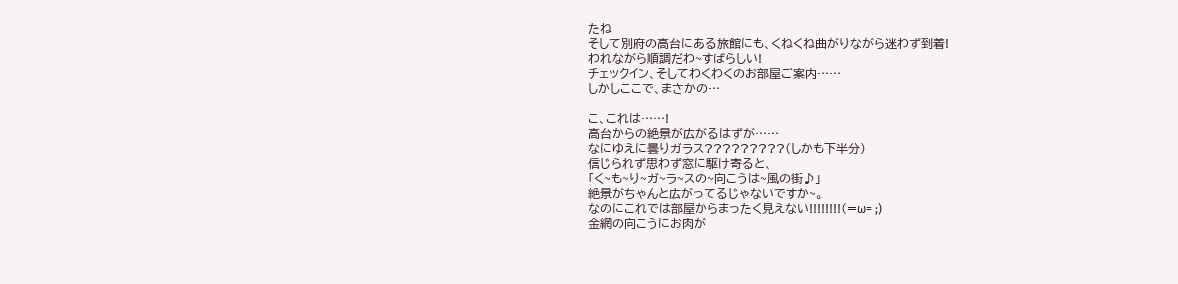たね
そして別府の高台にある旅館にも、くねくね曲がりながら迷わず到着!
われながら順調だわ~すばらしい!
チェックイン、そしてわくわくのお部屋ご案内……
しかしここで、まさかの…

こ、これは……!
高台からの絶景が広がるはずが……
なにゆえに曇りガラス?????????(しかも下半分)
信じられず思わず窓に駆け寄ると、
「く~も~り~ガ~ラ~スの~向こうは~風の街♪」
絶景がちゃんと広がってるじゃないですか~。
なのにこれでは部屋からまったく見えない!!!!!!!!(=ω= ;)
金網の向こうにお肉が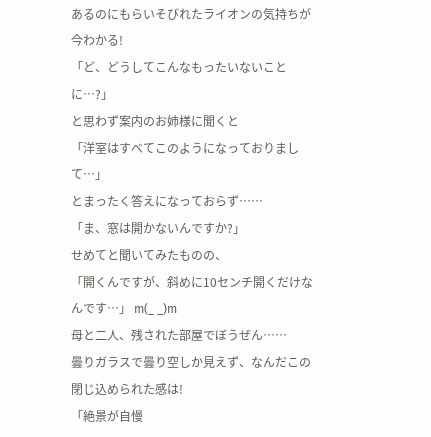あるのにもらいそびれたライオンの気持ちが今わかる!
「ど、どうしてこんなもったいないことに…?」
と思わず案内のお姉様に聞くと
「洋室はすべてこのようになっておりまして…」
とまったく答えになっておらず……
「ま、窓は開かないんですか?」
せめてと聞いてみたものの、
「開くんですが、斜めに10センチ開くだけなんです…」 m(_ _)m
母と二人、残された部屋でぼうぜん……
曇りガラスで曇り空しか見えず、なんだこの閉じ込められた感は!
「絶景が自慢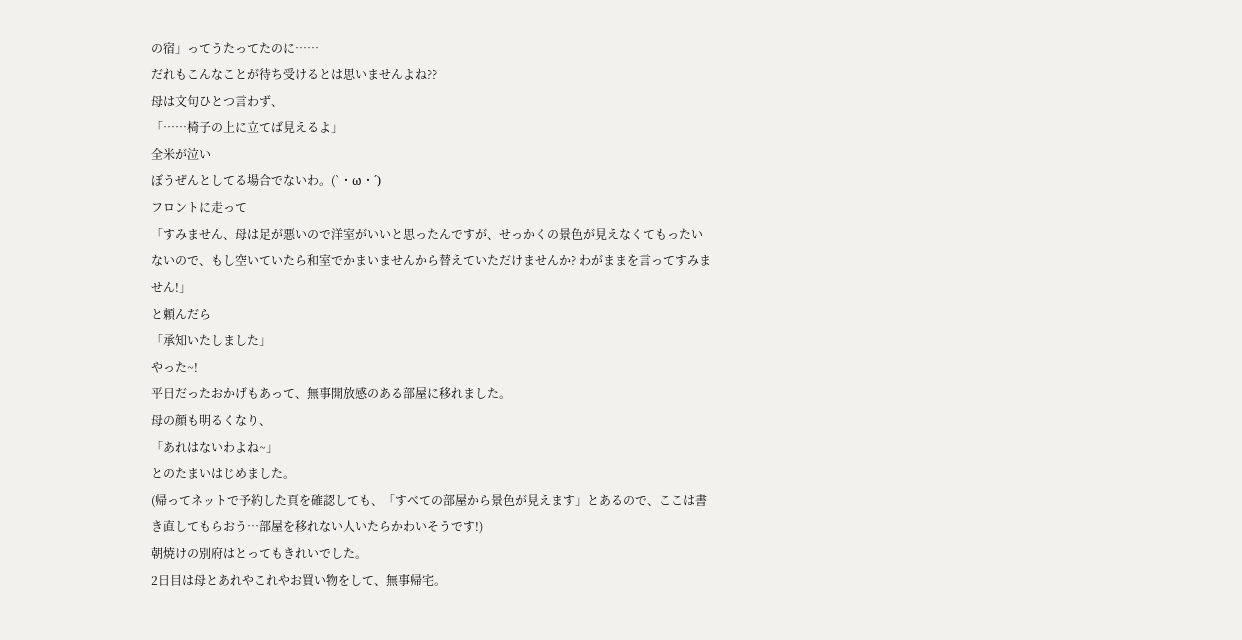の宿」ってうたってたのに……
だれもこんなことが待ち受けるとは思いませんよね??
母は文句ひとつ言わず、
「……椅子の上に立てば見えるよ」
全米が泣い
ぼうぜんとしてる場合でないわ。(`・ω・´)
フロントに走って
「すみません、母は足が悪いので洋室がいいと思ったんですが、せっかくの景色が見えなくてもったいないので、もし空いていたら和室でかまいませんから替えていただけませんか? わがままを言ってすみません!」
と頼んだら
「承知いたしました」
やった~!
平日だったおかげもあって、無事開放感のある部屋に移れました。
母の顔も明るくなり、
「あれはないわよね~」
とのたまいはじめました。
(帰ってネットで予約した頁を確認しても、「すべての部屋から景色が見えます」とあるので、ここは書き直してもらおう…部屋を移れない人いたらかわいそうです!)
朝焼けの別府はとってもきれいでした。
2日目は母とあれやこれやお買い物をして、無事帰宅。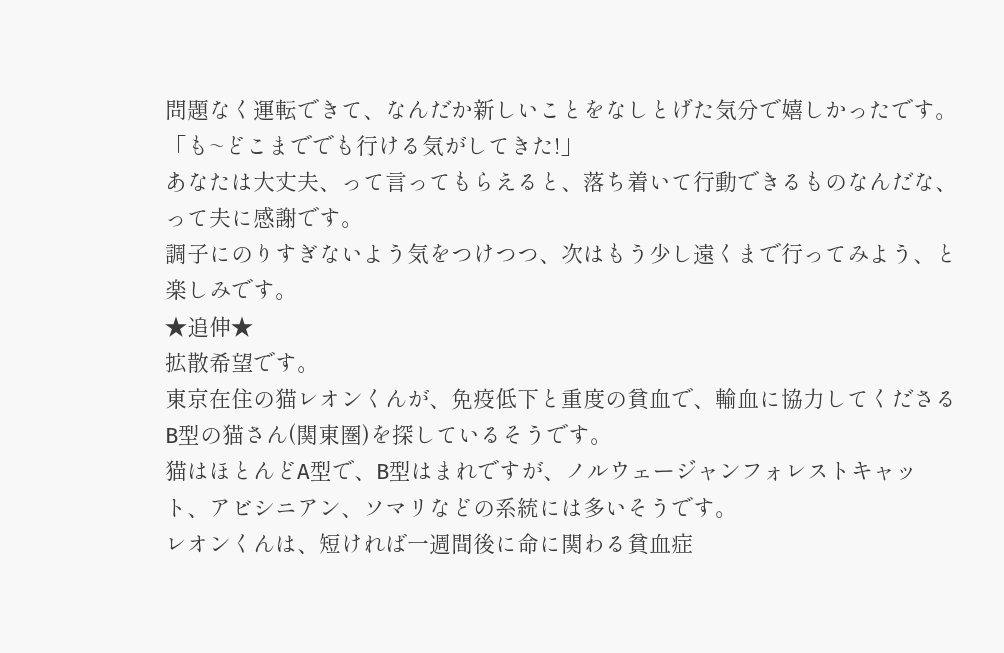問題なく運転できて、なんだか新しいことをなしとげた気分で嬉しかったです。
「も~どこまででも行ける気がしてきた!」
あなたは大丈夫、って言ってもらえると、落ち着いて行動できるものなんだな、って夫に感謝です。
調子にのりすぎないよう気をつけつつ、次はもう少し遠くまで行ってみよう、と楽しみです。
★追伸★
拡散希望です。
東京在住の猫レオンくんが、免疫低下と重度の貧血で、輸血に協力してくださるB型の猫さん(関東圏)を探しているそうです。
猫はほとんどA型で、B型はまれですが、ノルウェージャンフォレストキャット、アビシニアン、ソマリなどの系統には多いそうです。
レオンくんは、短ければ一週間後に命に関わる貧血症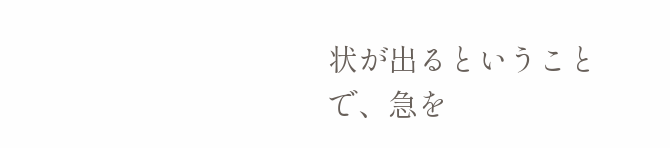状が出るということで、急を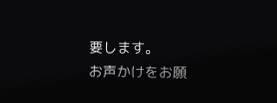要します。
お声かけをお願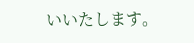いいたします。